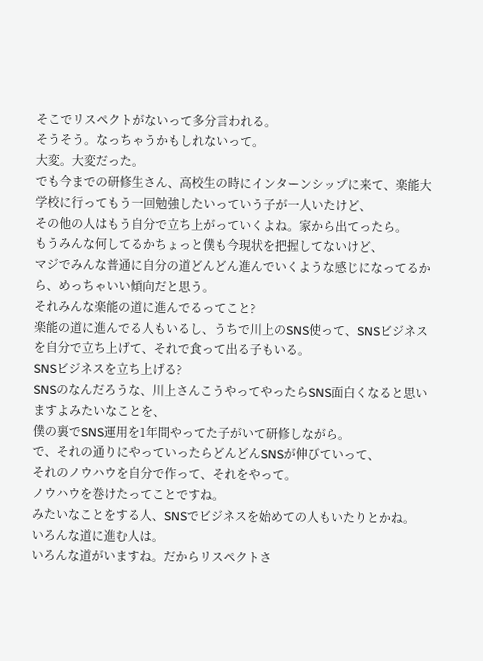そこでリスペクトがないって多分言われる。
そうそう。なっちゃうかもしれないって。
大変。大変だった。
でも今までの研修生さん、高校生の時にインターンシップに来て、楽能大学校に行ってもう一回勉強したいっていう子が一人いたけど、
その他の人はもう自分で立ち上がっていくよね。家から出てったら。
もうみんな何してるかちょっと僕も今現状を把握してないけど、
マジでみんな普通に自分の道どんどん進んでいくような感じになってるから、めっちゃいい傾向だと思う。
それみんな楽能の道に進んでるってこと?
楽能の道に進んでる人もいるし、うちで川上のSNS使って、SNSビジネスを自分で立ち上げて、それで食って出る子もいる。
SNSビジネスを立ち上げる?
SNSのなんだろうな、川上さんこうやってやったらSNS面白くなると思いますよみたいなことを、
僕の裏でSNS運用を1年間やってた子がいて研修しながら。
で、それの通りにやっていったらどんどんSNSが伸びていって、
それのノウハウを自分で作って、それをやって。
ノウハウを巻けたってことですね。
みたいなことをする人、SNSでビジネスを始めての人もいたりとかね。
いろんな道に進む人は。
いろんな道がいますね。だからリスペクトさ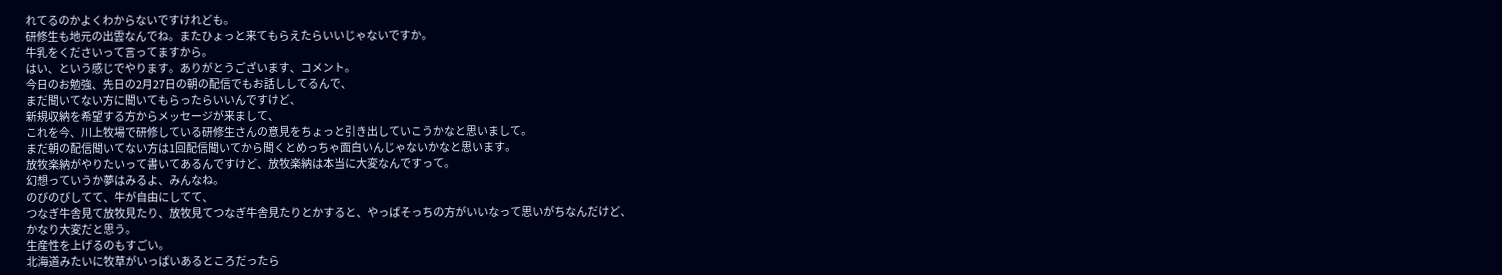れてるのかよくわからないですけれども。
研修生も地元の出雲なんでね。またひょっと来てもらえたらいいじゃないですか。
牛乳をくださいって言ってますから。
はい、という感じでやります。ありがとうございます、コメント。
今日のお勉強、先日の2月27日の朝の配信でもお話ししてるんで、
まだ聞いてない方に聞いてもらったらいいんですけど、
新規収納を希望する方からメッセージが来まして、
これを今、川上牧場で研修している研修生さんの意見をちょっと引き出していこうかなと思いまして。
まだ朝の配信聞いてない方は1回配信聞いてから聞くとめっちゃ面白いんじゃないかなと思います。
放牧楽納がやりたいって書いてあるんですけど、放牧楽納は本当に大変なんですって。
幻想っていうか夢はみるよ、みんなね。
のびのびしてて、牛が自由にしてて、
つなぎ牛舎見て放牧見たり、放牧見てつなぎ牛舎見たりとかすると、やっぱそっちの方がいいなって思いがちなんだけど、
かなり大変だと思う。
生産性を上げるのもすごい。
北海道みたいに牧草がいっぱいあるところだったら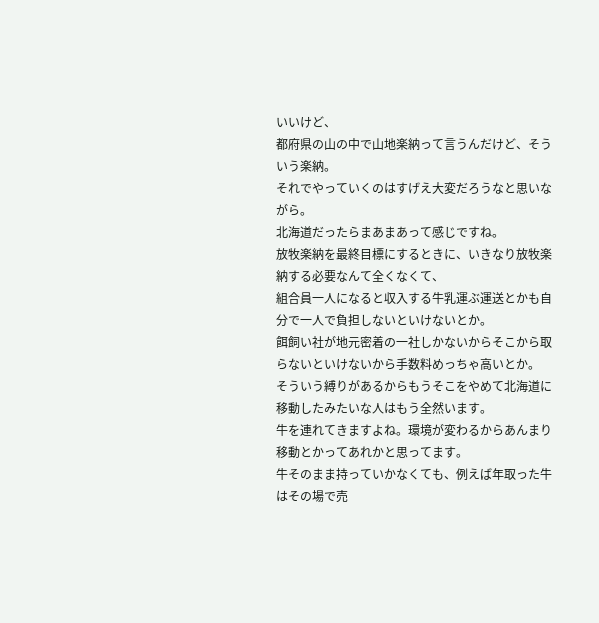いいけど、
都府県の山の中で山地楽納って言うんだけど、そういう楽納。
それでやっていくのはすげえ大変だろうなと思いながら。
北海道だったらまあまあって感じですね。
放牧楽納を最終目標にするときに、いきなり放牧楽納する必要なんて全くなくて、
組合員一人になると収入する牛乳運ぶ運送とかも自分で一人で負担しないといけないとか。
餌飼い社が地元密着の一社しかないからそこから取らないといけないから手数料めっちゃ高いとか。
そういう縛りがあるからもうそこをやめて北海道に移動したみたいな人はもう全然います。
牛を連れてきますよね。環境が変わるからあんまり移動とかってあれかと思ってます。
牛そのまま持っていかなくても、例えば年取った牛はその場で売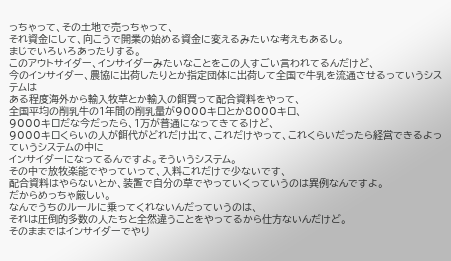っちゃって、その土地で売っちゃって、
それ資金にして、向こうで開業の始める資金に変えるみたいな考えもあるし。
まじでいろいろあったりする。
このアウトサイダー、インサイダーみたいなことをこの人すごい言われてるんだけど、
今のインサイダー、農協に出荷したりとか指定団体に出荷して全国で牛乳を流通させるっていうシステムは
ある程度海外から輸入牧草とか輸入の餌買って配合資料をやって、
全国平均の削乳牛の1年間の削乳量が9000キロとか8000キロ、
9000キロだな今だったら、1万が普通になってきてるけど、
9000キロくらいの人が餌代がどれだけ出て、これだけやって、これくらいだったら経営できるよっていうシステムの中に
インサイダーになってるんですよ。そういうシステム。
その中で放牧楽能でやっていって、入料これだけで少ないです、
配合資料はやらないとか、装置で自分の草でやっていくっていうのは異例なんですよ。
だからめっちゃ厳しい。
なんでうちのルールに乗ってくれないんだっていうのは、
それは圧倒的多数の人たちと全然違うことをやってるから仕方ないんだけど。
そのままではインサイダーでやり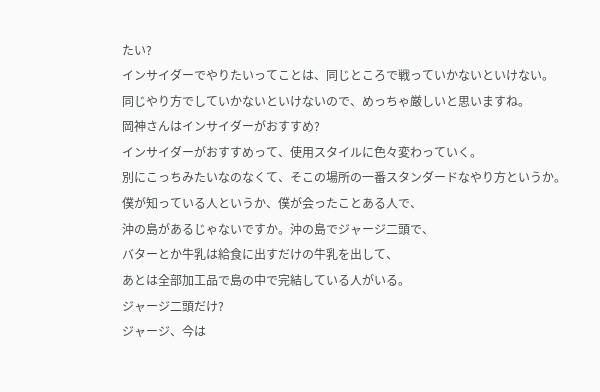たい?
インサイダーでやりたいってことは、同じところで戦っていかないといけない。
同じやり方でしていかないといけないので、めっちゃ厳しいと思いますね。
岡神さんはインサイダーがおすすめ?
インサイダーがおすすめって、使用スタイルに色々変わっていく。
別にこっちみたいなのなくて、そこの場所の一番スタンダードなやり方というか。
僕が知っている人というか、僕が会ったことある人で、
沖の島があるじゃないですか。沖の島でジャージ二頭で、
バターとか牛乳は給食に出すだけの牛乳を出して、
あとは全部加工品で島の中で完結している人がいる。
ジャージ二頭だけ?
ジャージ、今は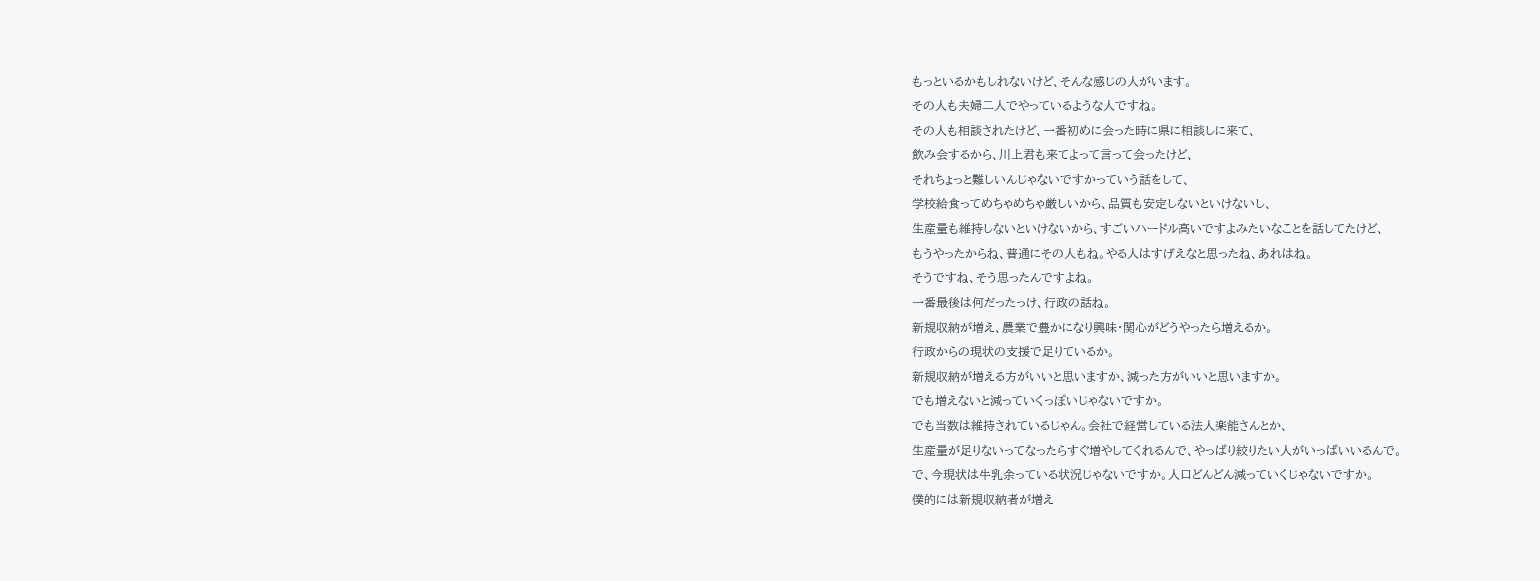もっといるかもしれないけど、そんな感じの人がいます。
その人も夫婦二人でやっているような人ですね。
その人も相談されたけど、一番初めに会った時に県に相談しに来て、
飲み会するから、川上君も来てよって言って会ったけど、
それちょっと難しいんじゃないですかっていう話をして、
学校給食ってめちゃめちゃ厳しいから、品質も安定しないといけないし、
生産量も維持しないといけないから、すごいハードル高いですよみたいなことを話してたけど、
もうやったからね、普通にその人もね。やる人はすげえなと思ったね、あれはね。
そうですね、そう思ったんですよね。
一番最後は何だったっけ、行政の話ね。
新規収納が増え、農業で豊かになり興味・関心がどうやったら増えるか。
行政からの現状の支援で足りているか。
新規収納が増える方がいいと思いますか、減った方がいいと思いますか。
でも増えないと減っていくっぽいじゃないですか。
でも当数は維持されているじゃん。会社で経営している法人楽能さんとか、
生産量が足りないってなったらすぐ増やしてくれるんで、やっぱり絞りたい人がいっぱいいるんで。
で、今現状は牛乳余っている状況じゃないですか。人口どんどん減っていくじゃないですか。
僕的には新規収納者が増え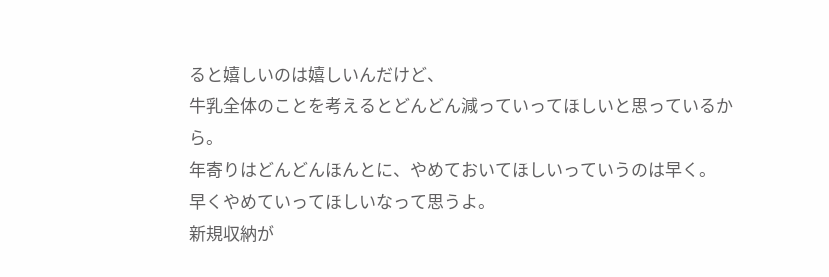ると嬉しいのは嬉しいんだけど、
牛乳全体のことを考えるとどんどん減っていってほしいと思っているから。
年寄りはどんどんほんとに、やめておいてほしいっていうのは早く。
早くやめていってほしいなって思うよ。
新規収納が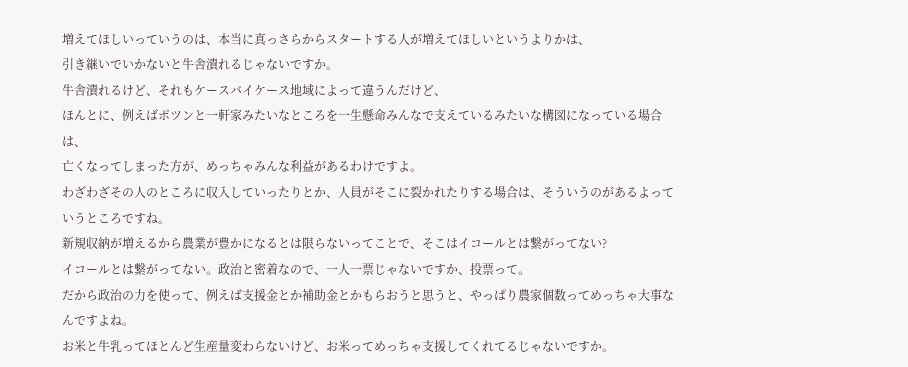増えてほしいっていうのは、本当に真っさらからスタートする人が増えてほしいというよりかは、
引き継いでいかないと牛舎潰れるじゃないですか。
牛舎潰れるけど、それもケースバイケース地域によって違うんだけど、
ほんとに、例えばポツンと一軒家みたいなところを一生懸命みんなで支えているみたいな構図になっている場合は、
亡くなってしまった方が、めっちゃみんな利益があるわけですよ。
わざわざその人のところに収入していったりとか、人員がそこに裂かれたりする場合は、そういうのがあるよっていうところですね。
新規収納が増えるから農業が豊かになるとは限らないってことで、そこはイコールとは繋がってない?
イコールとは繋がってない。政治と密着なので、一人一票じゃないですか、投票って。
だから政治の力を使って、例えば支援金とか補助金とかもらおうと思うと、やっぱり農家個数ってめっちゃ大事なんですよね。
お米と牛乳ってほとんど生産量変わらないけど、お米ってめっちゃ支援してくれてるじゃないですか。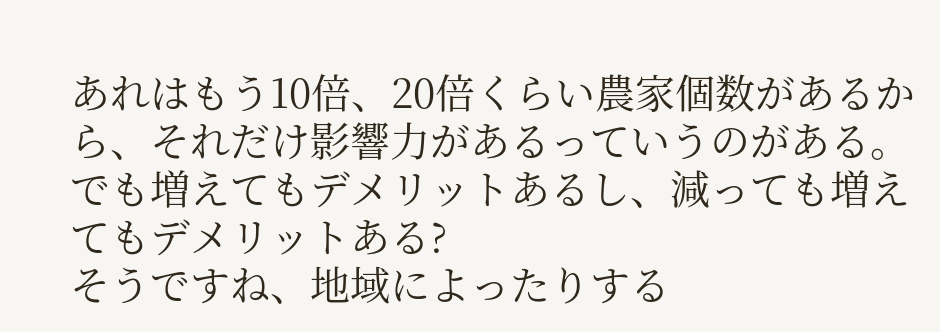あれはもう10倍、20倍くらい農家個数があるから、それだけ影響力があるっていうのがある。
でも増えてもデメリットあるし、減っても増えてもデメリットある?
そうですね、地域によったりする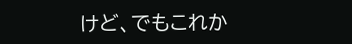けど、でもこれか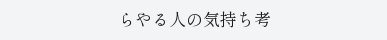らやる人の気持ち考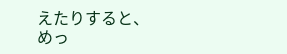えたりすると、めっ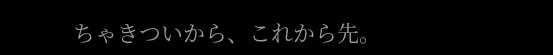ちゃきついから、これから先。